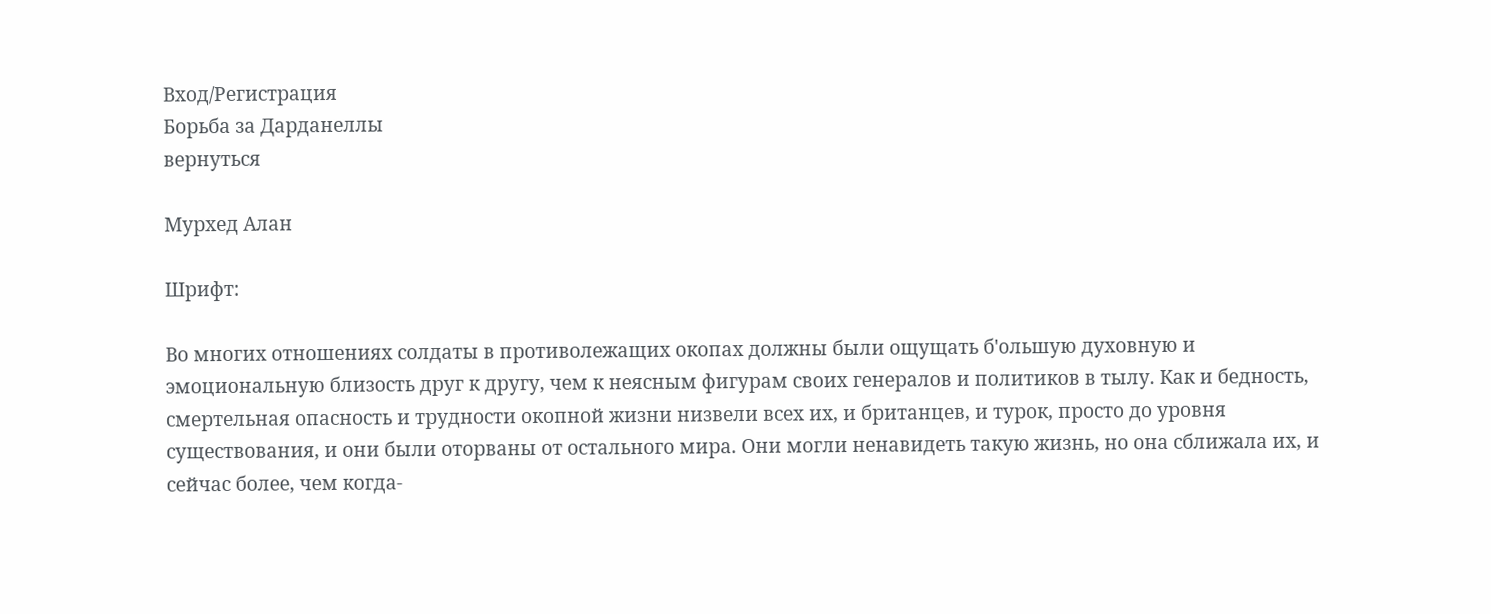Вход/Регистрация
Борьба за Дарданеллы
вернуться

Мурхед Алан

Шрифт:

Во многих отношениях солдаты в противолежащих окопах должны были ощущать б'oльшую духовную и эмоциональную близость друг к другу, чем к неясным фигурам своих генералов и политиков в тылу. Как и бедность, смертельная опасность и трудности окопной жизни низвели всех их, и британцев, и турок, просто до уровня существования, и они были оторваны от остального мира. Они могли ненавидеть такую жизнь, но она сближала их, и сейчас более, чем когда-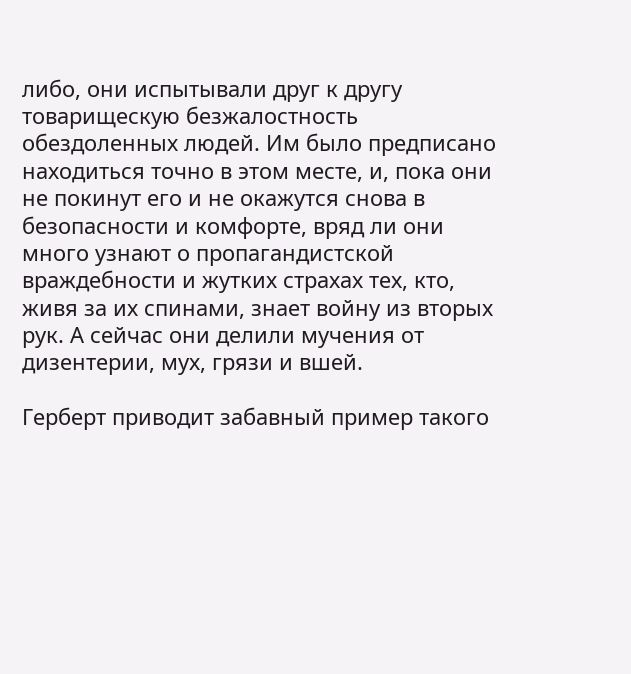либо, они испытывали друг к другу товарищескую безжалостность обездоленных людей. Им было предписано находиться точно в этом месте, и, пока они не покинут его и не окажутся снова в безопасности и комфорте, вряд ли они много узнают о пропагандистской враждебности и жутких страхах тех, кто, живя за их спинами, знает войну из вторых рук. А сейчас они делили мучения от дизентерии, мух, грязи и вшей.

Герберт приводит забавный пример такого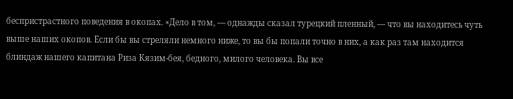беспристрастного поведения в окопах. «Дело в том, — однажды сказал турецкий пленный, — что вы находитесь чуть выше наших окопов. Если бы вы стреляли немного ниже, то вы бы попали точно в них, а как раз там находится блиндаж нашего капитана Риза Кязим-бея, бедного, милого человека. Вы все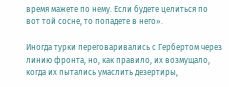время мажете по нему. Если будете целиться по вот той сосне, то попадете в него».

Иногда турки переговаривались с Гербертом через линию фронта, но, как правило, их возмущало, когда их пытались умаслить дезертиры,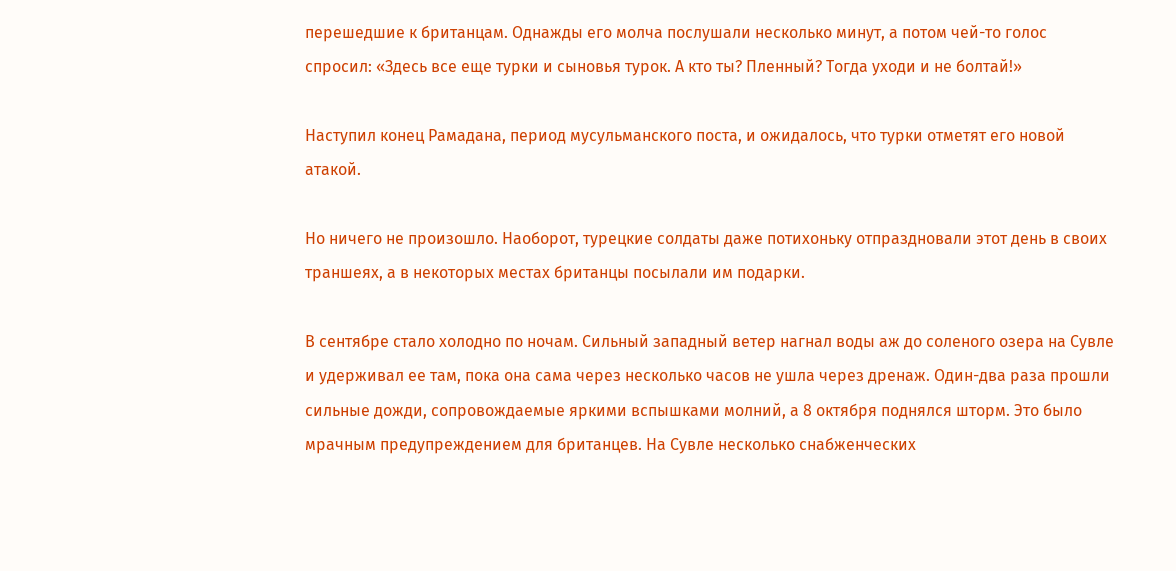перешедшие к британцам. Однажды его молча послушали несколько минут, а потом чей-то голос спросил: «Здесь все еще турки и сыновья турок. А кто ты? Пленный? Тогда уходи и не болтай!»

Наступил конец Рамадана, период мусульманского поста, и ожидалось, что турки отметят его новой атакой.

Но ничего не произошло. Наоборот, турецкие солдаты даже потихоньку отпраздновали этот день в своих траншеях, а в некоторых местах британцы посылали им подарки.

В сентябре стало холодно по ночам. Сильный западный ветер нагнал воды аж до соленого озера на Сувле и удерживал ее там, пока она сама через несколько часов не ушла через дренаж. Один-два раза прошли сильные дожди, сопровождаемые яркими вспышками молний, а 8 октября поднялся шторм. Это было мрачным предупреждением для британцев. На Сувле несколько снабженческих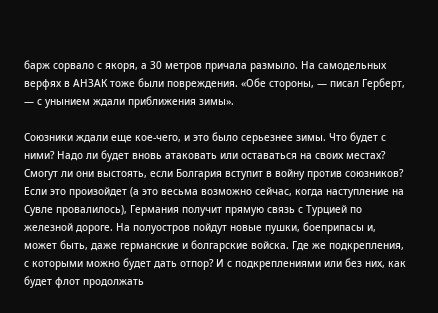барж сорвало с якоря, а 30 метров причала размыло. На самодельных верфях в АНЗАК тоже были повреждения. «Обе стороны, — писал Герберт, — с унынием ждали приближения зимы».

Союзники ждали еще кое-чего, и это было серьезнее зимы. Что будет с ними? Надо ли будет вновь атаковать или оставаться на своих местах? Смогут ли они выстоять, если Болгария вступит в войну против союзников? Если это произойдет (а это весьма возможно сейчас, когда наступление на Сувле провалилось), Германия получит прямую связь с Турцией по железной дороге. На полуостров пойдут новые пушки, боеприпасы и, может быть, даже германские и болгарские войска. Где же подкрепления, с которыми можно будет дать отпор? И с подкреплениями или без них, как будет флот продолжать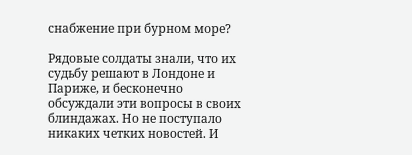снабжение при бурном море?

Рядовые солдаты знали, что их судьбу решают в Лондоне и Париже, и бесконечно обсуждали эти вопросы в своих блиндажах. Но не поступало никаких четких новостей. И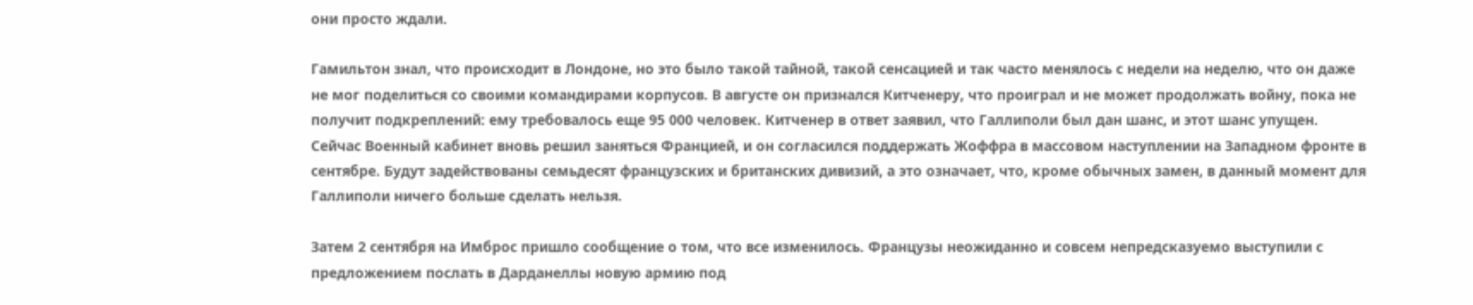они просто ждали.

Гамильтон знал, что происходит в Лондоне, но это было такой тайной, такой сенсацией и так часто менялось с недели на неделю, что он даже не мог поделиться со своими командирами корпусов. В августе он признался Китченеру, что проиграл и не может продолжать войну, пока не получит подкреплений: ему требовалось еще 95 000 человек. Китченер в ответ заявил, что Галлиполи был дан шанс, и этот шанс упущен. Сейчас Военный кабинет вновь решил заняться Францией, и он согласился поддержать Жоффра в массовом наступлении на Западном фронте в сентябре. Будут задействованы семьдесят французских и британских дивизий, а это означает, что, кроме обычных замен, в данный момент для Галлиполи ничего больше сделать нельзя.

Затем 2 сентября на Имброс пришло сообщение о том, что все изменилось. Французы неожиданно и совсем непредсказуемо выступили с предложением послать в Дарданеллы новую армию под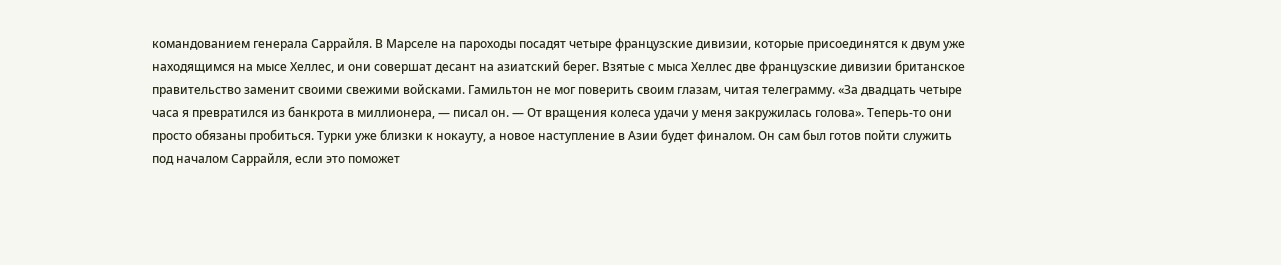командованием генерала Саррайля. В Марселе на пароходы посадят четыре французские дивизии, которые присоединятся к двум уже находящимся на мысе Хеллес, и они совершат десант на азиатский берег. Взятые с мыса Хеллес две французские дивизии британское правительство заменит своими свежими войсками. Гамильтон не мог поверить своим глазам, читая телеграмму. «За двадцать четыре часа я превратился из банкрота в миллионера, — писал он. — От вращения колеса удачи у меня закружилась голова». Теперь-то они просто обязаны пробиться. Турки уже близки к нокауту, а новое наступление в Азии будет финалом. Он сам был готов пойти служить под началом Саррайля, если это поможет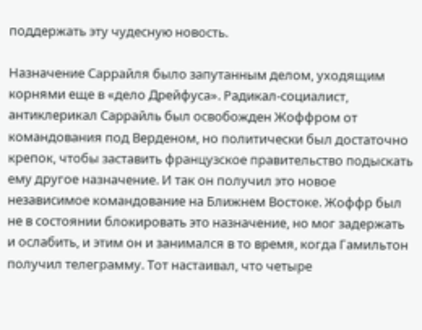поддержать эту чудесную новость.

Назначение Саррайля было запутанным делом, уходящим корнями еще в «дело Дрейфуса». Радикал-социалист, антиклерикал Саррайль был освобожден Жоффром от командования под Верденом, но политически был достаточно крепок, чтобы заставить французское правительство подыскать ему другое назначение. И так он получил это новое независимое командование на Ближнем Востоке. Жоффр был не в состоянии блокировать это назначение, но мог задержать и ослабить, и этим он и занимался в то время, когда Гамильтон получил телеграмму. Тот настаивал, что четыре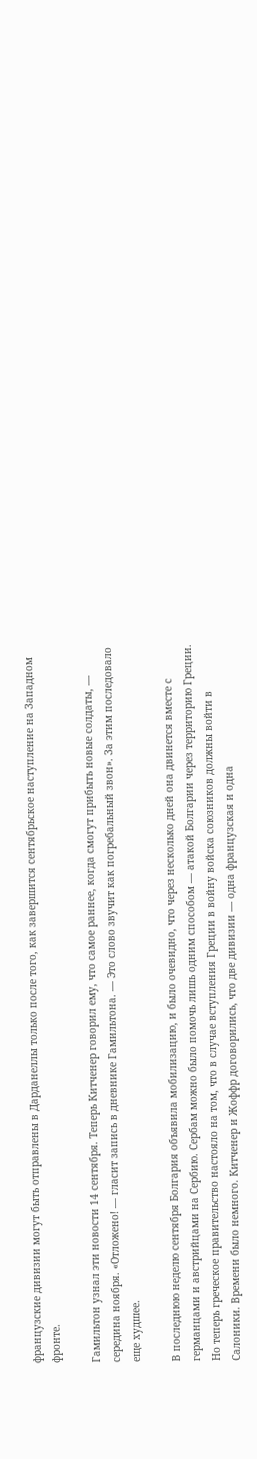французские дивизии могут быть отправлены в Дарданеллы только после того, как завершится сентябрьское наступление на Западном фронте.

Гамильтон узнал эти новости 14 сентября. Теперь Китченер говорил ему, что самое раннее, когда смогут прибыть новые солдаты, — середина ноября. «Отложено! — гласит запись в дневнике Гамильтона. — Это слово звучит как погребальный звон». За этим последовало еще худшее.

В последнюю неделю сентября Болгария объявила мобилизацию, и было очевидно, что через несколько дней она двинется вместе с германцами и австрийцами на Сербию. Сербам можно было помочь лишь одним способом — атакой Болгарии через территорию Греции. Но теперь греческое правительство настояло на том, что в случае вступления Греции в войну войска союзников должны войти в Салоники. Времени было немного. Китченер и Жоффр договорились, что две дивизии — одна французская и одна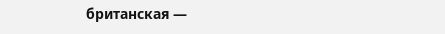британская —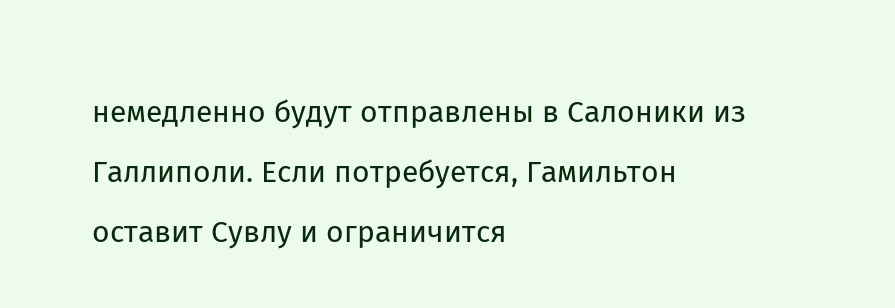немедленно будут отправлены в Салоники из Галлиполи. Если потребуется, Гамильтон оставит Сувлу и ограничится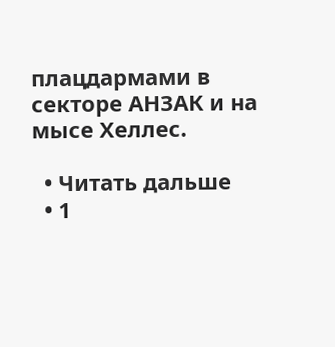плацдармами в секторе АНЗАК и на мысе Хеллес.

  • Читать дальше
  • 1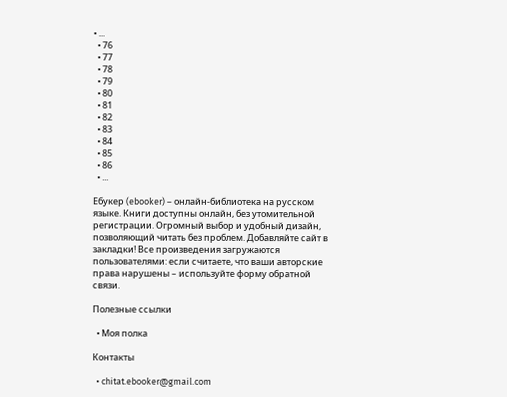• ...
  • 76
  • 77
  • 78
  • 79
  • 80
  • 81
  • 82
  • 83
  • 84
  • 85
  • 86
  • ...

Ебукер (ebooker) – онлайн-библиотека на русском языке. Книги доступны онлайн, без утомительной регистрации. Огромный выбор и удобный дизайн, позволяющий читать без проблем. Добавляйте сайт в закладки! Все произведения загружаются пользователями: если считаете, что ваши авторские права нарушены – используйте форму обратной связи.

Полезные ссылки

  • Моя полка

Контакты

  • chitat.ebooker@gmail.com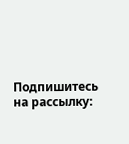Подпишитесь на рассылку: